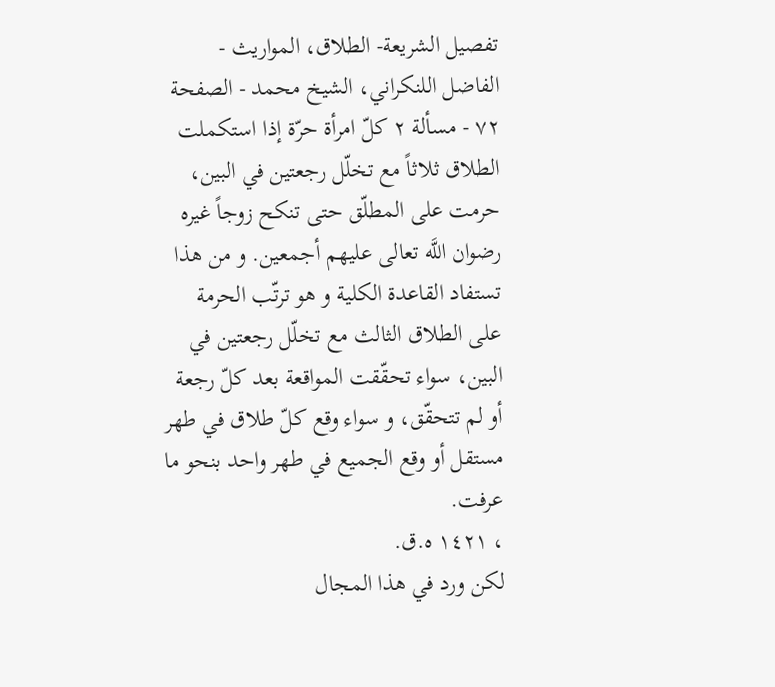تفصيل الشريعة- الطلاق، المواريث - الفاضل اللنكراني، الشيخ محمد - الصفحة ٧٢ - مسألة ٢ كلّ امرأة حرّة إذا استكملت الطلاق ثلاثاً مع تخلّل رجعتين في البين، حرمت على المطلّق حتى تنكح زوجاً غيره
رضوان اللَّه تعالى عليهم أجمعين. و من هذا تستفاد القاعدة الكلية و هو ترتّب الحرمة على الطلاق الثالث مع تخلّل رجعتين في البين، سواء تحقّقت المواقعة بعد كلّ رجعة أو لم تتحقّق، و سواء وقع كلّ طلاق في طهر مستقل أو وقع الجميع في طهر واحد بنحو ما عرفت.
، ١٤٢١ ه.ق.
لكن ورد في هذا المجال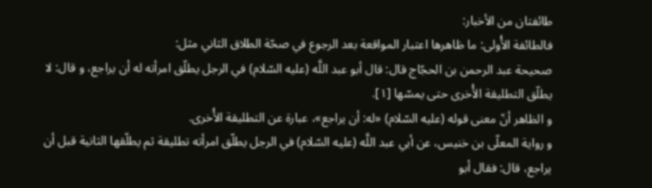طائفتان من الأخبار:
فالطائفة الأُولى: ما ظاهرها اعتبار المواقعة بعد الرجوع في صحّة الطلاق الثاني مثل:
صحيحة عبد الرحمن بن الحجّاج قال: قال أبو عبد اللَّه (عليه السّلام) في الرجل يطلّق امرأته له أن يراجع، و قال: لا يطلّق التطليقة الأُخرى حتى يمسّها [١].
و الظاهر أنّ معنى قوله (عليه السّلام) «له: أن يراجع»، عبارة عن التطليقة الأُخرى.
و رواية المعلّى بن خنيس، عن أبي عبد اللَّه (عليه السّلام) في الرجل يطلّق امرأته تطليقة ثم يطلّقها الثانية قبل أن يراجع، قال: فقال أبو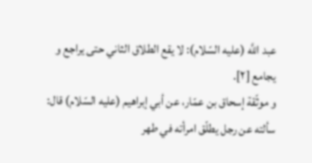عبد اللَّه (عليه السّلام): لا يقع الطلاق الثاني حتى يراجع و يجامع [٢].
و موثّقة إسحاق بن عمّار، عن أبي إبراهيم (عليه السّلام) قال: سألته عن رجل يطلّق امرأته في طهر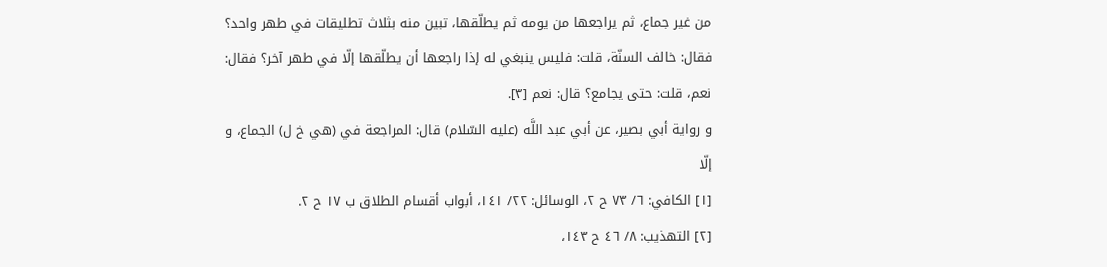من غير جماع، ثم يراجعها من يومه ثم يطلّقها، تبين منه بثلاث تطليقات في طهر واحد؟ فقال: خالف السنّة، قلت: فليس ينبغي له إذا راجعها أن يطلّقها إلّا في طهر آخر؟ فقال: نعم، قلت: حتى يجامع؟ قال: نعم [٣].
و رواية أبي بصير، عن أبي عبد اللَّه (عليه السّلام) قال: المراجعة في (هي خ ل) الجماع، و إلّا
[١] الكافي: ٦/ ٧٣ ح ٢، الوسائل: ٢٢/ ١٤١، أبواب أقسام الطلاق ب ١٧ ح ٢.
[٢] التهذيب: ٨/ ٤٦ ح ١٤٣،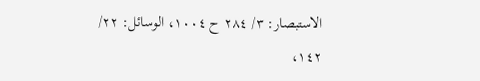الاستبصار: ٣/ ٢٨٤ ح ١٠٠٤، الوسائل: ٢٢/ ١٤٢،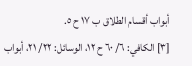أبواب أقسام الطلاق ب ١٧ ح ٥.
[٣] الكافي: ٦/ ٦٠ ح ١٢، الوسائل: ٢٢/ ٢١، أبواب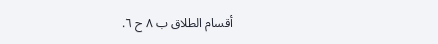أقسام الطلاق ب ٨ ح ٦.